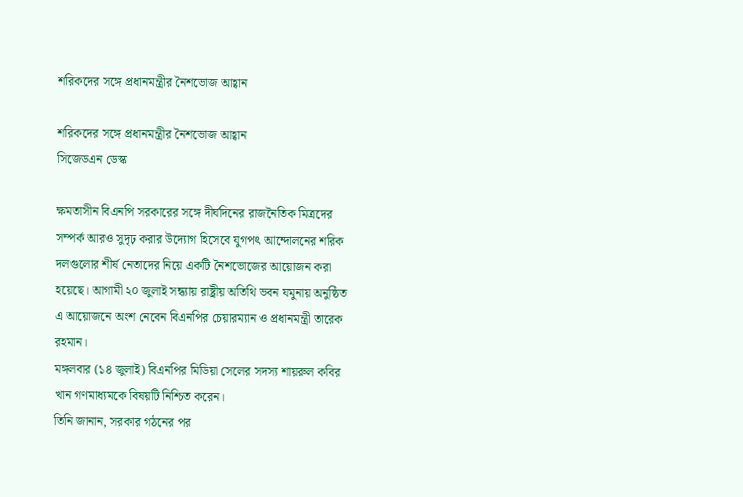শরিকদের সঙ্গে প্রধানমন্ত্রীর নৈশভোজ আহ্বান

শরিকদের সঙ্গে প্রধানমন্ত্রীর নৈশভোজ আহ্বান
সিজেডএন ডেস্ক

ক্ষমতাসীন বিএনপি সরকারের সঙ্গে দীর্ঘদিনের রাজনৈতিক মিত্রদের সম্পর্ক আরও সুদৃঢ় করার উদ্যোগ হিসেবে যুগপৎ আন্দোলনের শরিক দলগুলোর শীর্ষ নেতাদের নিয়ে একটি নৈশভোজের আয়োজন করা হয়েছে। আগামী ২০ জুলাই সন্ধ্যায় রাষ্ট্রীয় অতিথি ভবন যমুনায় অনুষ্ঠিত এ আয়োজনে অংশ নেবেন বিএনপির চেয়ারম্যান ও প্রধানমন্ত্রী তারেক রহমান।
মঙ্গলবার (১৪ জুলাই) বিএনপির মিডিয়া সেলের সদস্য শায়রুল কবির খান গণমাধ্যমকে বিষয়টি নিশ্চিত করেন।
তিনি জানান, সরকার গঠনের পর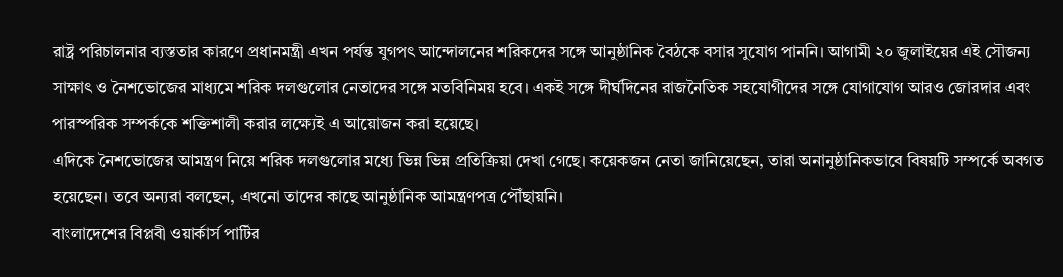রাষ্ট্র পরিচালনার ব্যস্ততার কারণে প্রধানমন্ত্রী এখন পর্যন্ত যুগপৎ আন্দোলনের শরিকদের সঙ্গে আনুষ্ঠানিক বৈঠকে বসার সুযোগ পাননি। আগামী ২০ জুলাইয়ের এই সৌজন্য সাক্ষাৎ ও নৈশভোজের মাধ্যমে শরিক দলগুলোর নেতাদের সঙ্গে মতবিনিময় হবে। একই সঙ্গে দীর্ঘদিনের রাজনৈতিক সহযোগীদের সঙ্গে যোগাযোগ আরও জোরদার এবং পারস্পরিক সম্পর্ককে শক্তিশালী করার লক্ষ্যেই এ আয়োজন করা হয়েছে।
এদিকে নৈশভোজের আমন্ত্রণ নিয়ে শরিক দলগুলোর মধ্যে ভিন্ন ভিন্ন প্রতিক্রিয়া দেখা গেছে। কয়েকজন নেতা জানিয়েছেন, তারা অনানুষ্ঠানিকভাবে বিষয়টি সম্পর্কে অবগত হয়েছেন। তবে অন্যরা বলছেন, এখনো তাদের কাছে আনুষ্ঠানিক আমন্ত্রণপত্র পৌঁছায়নি।
বাংলাদেশের বিপ্লবী ওয়ার্কার্স পার্টির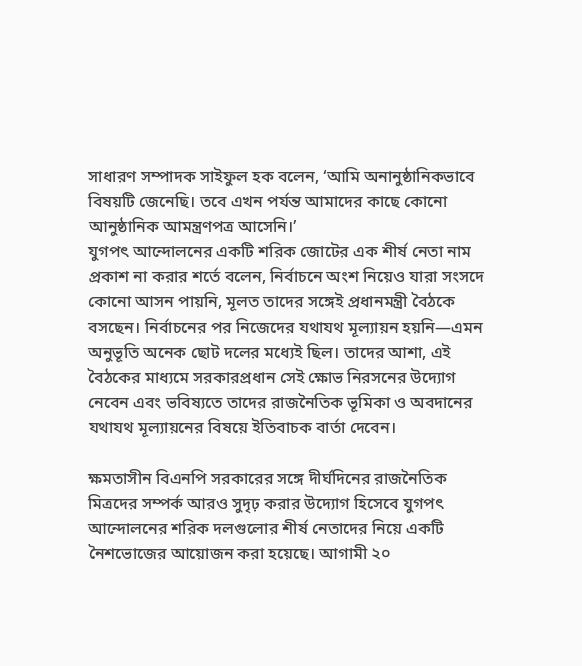সাধারণ সম্পাদক সাইফুল হক বলেন, ‘আমি অনানুষ্ঠানিকভাবে বিষয়টি জেনেছি। তবে এখন পর্যন্ত আমাদের কাছে কোনো আনুষ্ঠানিক আমন্ত্রণপত্র আসেনি।’
যুগপৎ আন্দোলনের একটি শরিক জোটের এক শীর্ষ নেতা নাম প্রকাশ না করার শর্তে বলেন, নির্বাচনে অংশ নিয়েও যারা সংসদে কোনো আসন পায়নি, মূলত তাদের সঙ্গেই প্রধানমন্ত্রী বৈঠকে বসছেন। নির্বাচনের পর নিজেদের যথাযথ মূল্যায়ন হয়নি—এমন অনুভূতি অনেক ছোট দলের মধ্যেই ছিল। তাদের আশা, এই বৈঠকের মাধ্যমে সরকারপ্রধান সেই ক্ষোভ নিরসনের উদ্যোগ নেবেন এবং ভবিষ্যতে তাদের রাজনৈতিক ভূমিকা ও অবদানের যথাযথ মূল্যায়নের বিষয়ে ইতিবাচক বার্তা দেবেন।

ক্ষমতাসীন বিএনপি সরকারের সঙ্গে দীর্ঘদিনের রাজনৈতিক মিত্রদের সম্পর্ক আরও সুদৃঢ় করার উদ্যোগ হিসেবে যুগপৎ আন্দোলনের শরিক দলগুলোর শীর্ষ নেতাদের নিয়ে একটি নৈশভোজের আয়োজন করা হয়েছে। আগামী ২০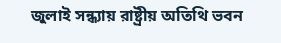জুলাই সন্ধ্যায় রাষ্ট্রীয় অতিথি ভবন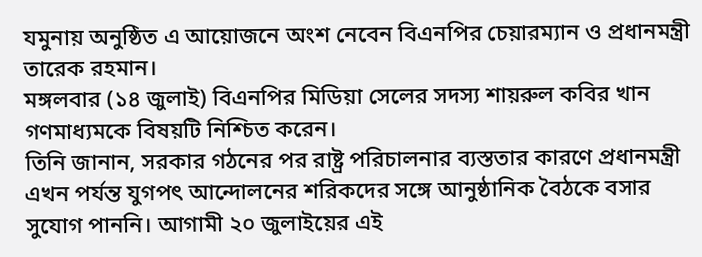যমুনায় অনুষ্ঠিত এ আয়োজনে অংশ নেবেন বিএনপির চেয়ারম্যান ও প্রধানমন্ত্রী তারেক রহমান।
মঙ্গলবার (১৪ জুলাই) বিএনপির মিডিয়া সেলের সদস্য শায়রুল কবির খান গণমাধ্যমকে বিষয়টি নিশ্চিত করেন।
তিনি জানান, সরকার গঠনের পর রাষ্ট্র পরিচালনার ব্যস্ততার কারণে প্রধানমন্ত্রী এখন পর্যন্ত যুগপৎ আন্দোলনের শরিকদের সঙ্গে আনুষ্ঠানিক বৈঠকে বসার সুযোগ পাননি। আগামী ২০ জুলাইয়ের এই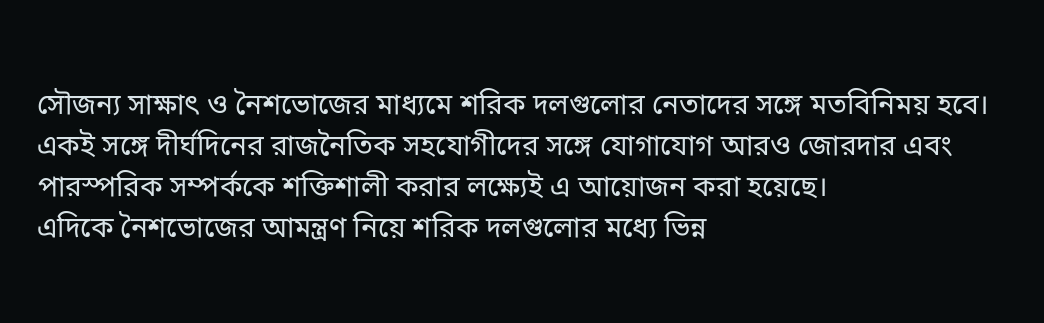সৌজন্য সাক্ষাৎ ও নৈশভোজের মাধ্যমে শরিক দলগুলোর নেতাদের সঙ্গে মতবিনিময় হবে। একই সঙ্গে দীর্ঘদিনের রাজনৈতিক সহযোগীদের সঙ্গে যোগাযোগ আরও জোরদার এবং পারস্পরিক সম্পর্ককে শক্তিশালী করার লক্ষ্যেই এ আয়োজন করা হয়েছে।
এদিকে নৈশভোজের আমন্ত্রণ নিয়ে শরিক দলগুলোর মধ্যে ভিন্ন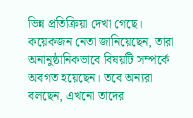ভিন্ন প্রতিক্রিয়া দেখা গেছে। কয়েকজন নেতা জানিয়েছেন, তারা অনানুষ্ঠানিকভাবে বিষয়টি সম্পর্কে অবগত হয়েছেন। তবে অন্যরা বলছেন, এখনো তাদের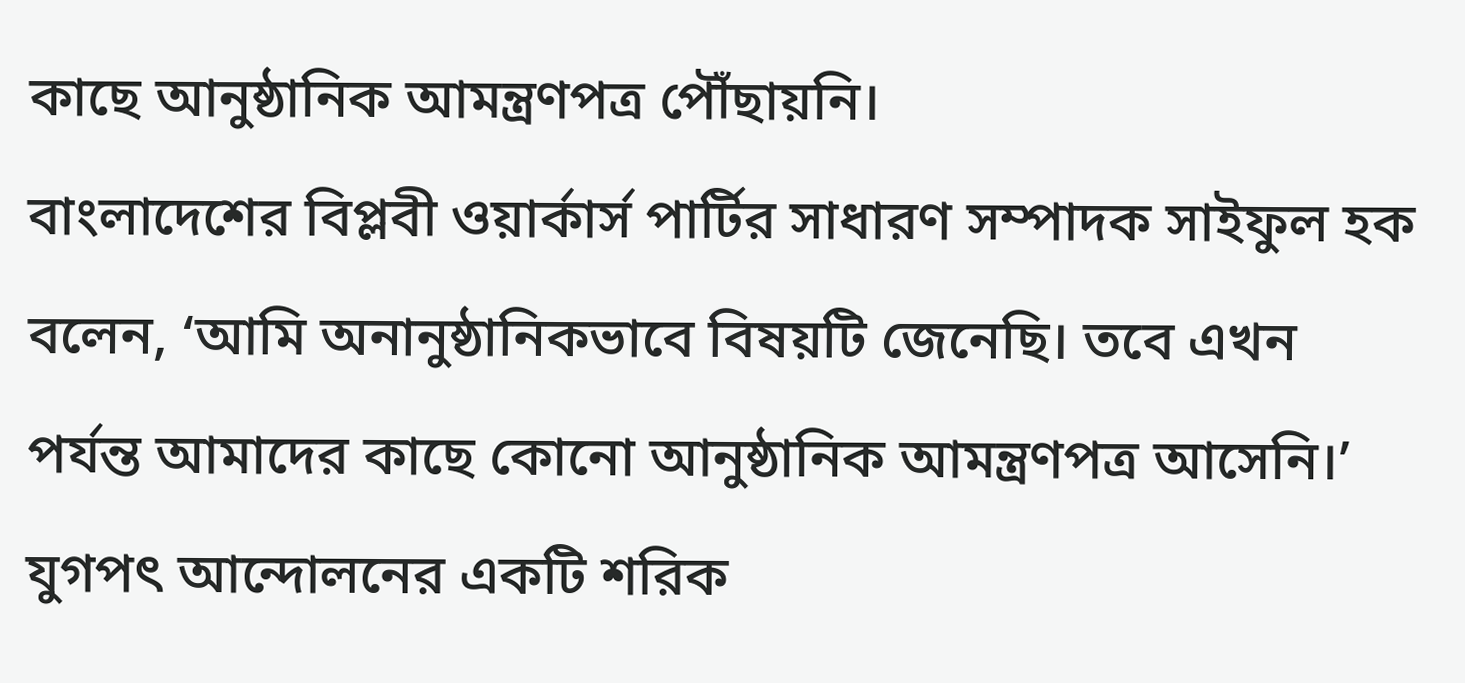কাছে আনুষ্ঠানিক আমন্ত্রণপত্র পৌঁছায়নি।
বাংলাদেশের বিপ্লবী ওয়ার্কার্স পার্টির সাধারণ সম্পাদক সাইফুল হক বলেন, ‘আমি অনানুষ্ঠানিকভাবে বিষয়টি জেনেছি। তবে এখন পর্যন্ত আমাদের কাছে কোনো আনুষ্ঠানিক আমন্ত্রণপত্র আসেনি।’
যুগপৎ আন্দোলনের একটি শরিক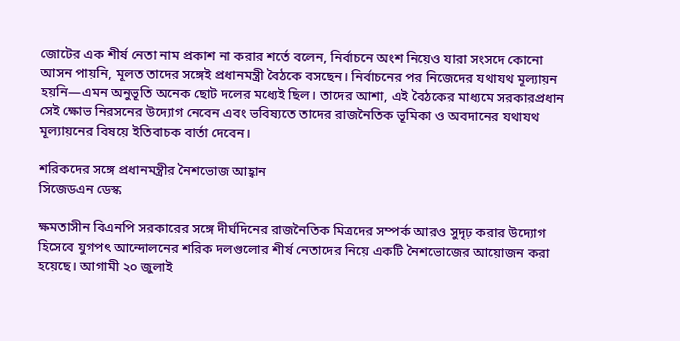জোটের এক শীর্ষ নেতা নাম প্রকাশ না করার শর্তে বলেন, নির্বাচনে অংশ নিয়েও যারা সংসদে কোনো আসন পায়নি, মূলত তাদের সঙ্গেই প্রধানমন্ত্রী বৈঠকে বসছেন। নির্বাচনের পর নিজেদের যথাযথ মূল্যায়ন হয়নি—এমন অনুভূতি অনেক ছোট দলের মধ্যেই ছিল। তাদের আশা, এই বৈঠকের মাধ্যমে সরকারপ্রধান সেই ক্ষোভ নিরসনের উদ্যোগ নেবেন এবং ভবিষ্যতে তাদের রাজনৈতিক ভূমিকা ও অবদানের যথাযথ মূল্যায়নের বিষয়ে ইতিবাচক বার্তা দেবেন।

শরিকদের সঙ্গে প্রধানমন্ত্রীর নৈশভোজ আহ্বান
সিজেডএন ডেস্ক

ক্ষমতাসীন বিএনপি সরকারের সঙ্গে দীর্ঘদিনের রাজনৈতিক মিত্রদের সম্পর্ক আরও সুদৃঢ় করার উদ্যোগ হিসেবে যুগপৎ আন্দোলনের শরিক দলগুলোর শীর্ষ নেতাদের নিয়ে একটি নৈশভোজের আয়োজন করা হয়েছে। আগামী ২০ জুলাই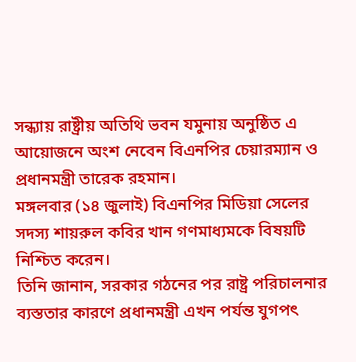সন্ধ্যায় রাষ্ট্রীয় অতিথি ভবন যমুনায় অনুষ্ঠিত এ আয়োজনে অংশ নেবেন বিএনপির চেয়ারম্যান ও প্রধানমন্ত্রী তারেক রহমান।
মঙ্গলবার (১৪ জুলাই) বিএনপির মিডিয়া সেলের সদস্য শায়রুল কবির খান গণমাধ্যমকে বিষয়টি নিশ্চিত করেন।
তিনি জানান, সরকার গঠনের পর রাষ্ট্র পরিচালনার ব্যস্ততার কারণে প্রধানমন্ত্রী এখন পর্যন্ত যুগপৎ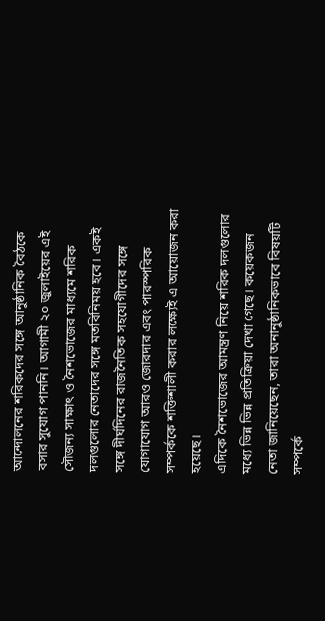আন্দোলনের শরিকদের সঙ্গে আনুষ্ঠানিক বৈঠকে বসার সুযোগ পাননি। আগামী ২০ জুলাইয়ের এই সৌজন্য সাক্ষাৎ ও নৈশভোজের মাধ্যমে শরিক দলগুলোর নেতাদের সঙ্গে মতবিনিময় হবে। একই সঙ্গে দীর্ঘদিনের রাজনৈতিক সহযোগীদের সঙ্গে যোগাযোগ আরও জোরদার এবং পারস্পরিক সম্পর্ককে শক্তিশালী করার লক্ষ্যেই এ আয়োজন করা হয়েছে।
এদিকে নৈশভোজের আমন্ত্রণ নিয়ে শরিক দলগুলোর মধ্যে ভিন্ন ভিন্ন প্রতিক্রিয়া দেখা গেছে। কয়েকজন নেতা জানিয়েছেন, তারা অনানুষ্ঠানিকভাবে বিষয়টি সম্পর্কে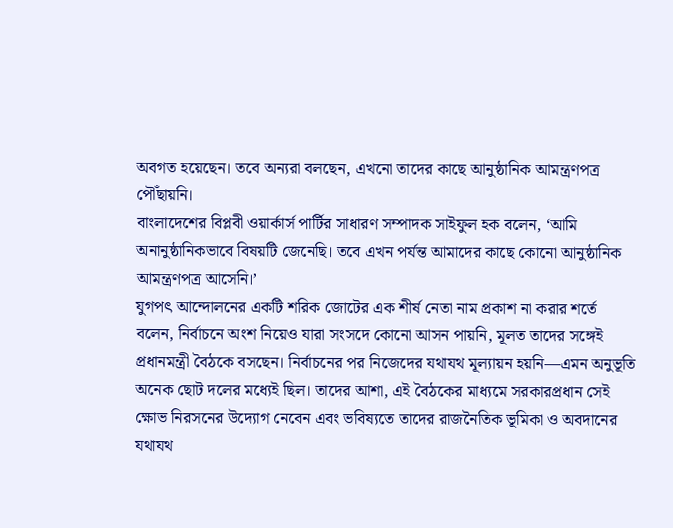অবগত হয়েছেন। তবে অন্যরা বলছেন, এখনো তাদের কাছে আনুষ্ঠানিক আমন্ত্রণপত্র পৌঁছায়নি।
বাংলাদেশের বিপ্লবী ওয়ার্কার্স পার্টির সাধারণ সম্পাদক সাইফুল হক বলেন, ‘আমি অনানুষ্ঠানিকভাবে বিষয়টি জেনেছি। তবে এখন পর্যন্ত আমাদের কাছে কোনো আনুষ্ঠানিক আমন্ত্রণপত্র আসেনি।’
যুগপৎ আন্দোলনের একটি শরিক জোটের এক শীর্ষ নেতা নাম প্রকাশ না করার শর্তে বলেন, নির্বাচনে অংশ নিয়েও যারা সংসদে কোনো আসন পায়নি, মূলত তাদের সঙ্গেই প্রধানমন্ত্রী বৈঠকে বসছেন। নির্বাচনের পর নিজেদের যথাযথ মূল্যায়ন হয়নি—এমন অনুভূতি অনেক ছোট দলের মধ্যেই ছিল। তাদের আশা, এই বৈঠকের মাধ্যমে সরকারপ্রধান সেই ক্ষোভ নিরসনের উদ্যোগ নেবেন এবং ভবিষ্যতে তাদের রাজনৈতিক ভূমিকা ও অবদানের যথাযথ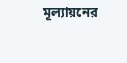মূল্যায়নের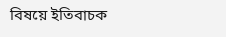বিষয়ে ইতিবাচক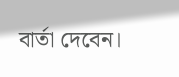বার্তা দেবেন।